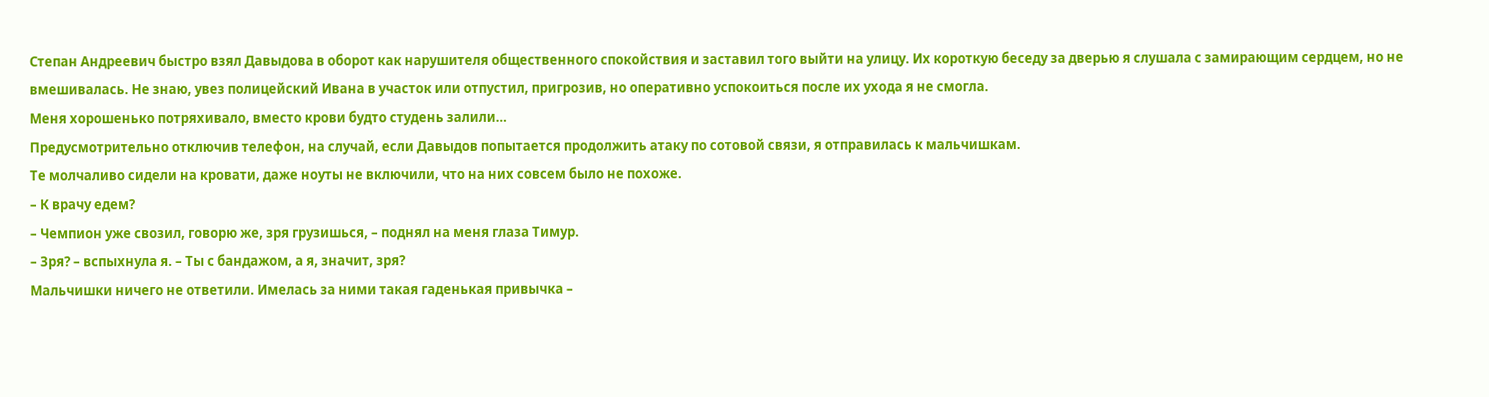Степан Андреевич быстро взял Давыдова в оборот как нарушителя общественного спокойствия и заставил того выйти на улицу. Их короткую беседу за дверью я слушала с замирающим сердцем, но не вмешивалась. Не знаю, увез полицейский Ивана в участок или отпустил, пригрозив, но оперативно успокоиться после их ухода я не смогла.
Меня хорошенько потряхивало, вместо крови будто студень залили…
Предусмотрительно отключив телефон, на случай, если Давыдов попытается продолжить атаку по сотовой связи, я отправилась к мальчишкам.
Те молчаливо сидели на кровати, даже ноуты не включили, что на них совсем было не похоже.
– К врачу едем?
– Чемпион уже свозил, говорю же, зря грузишься, – поднял на меня глаза Тимур.
– Зря? – вспыхнула я. – Ты с бандажом, а я, значит, зря?
Мальчишки ничего не ответили. Имелась за ними такая гаденькая привычка –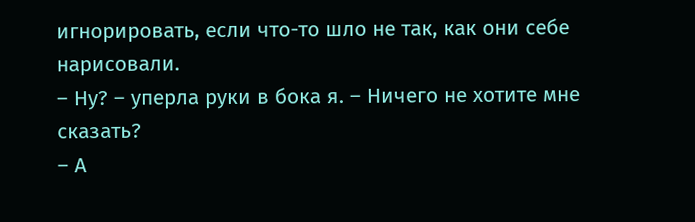игнорировать, если что-то шло не так, как они себе нарисовали.
– Ну? – уперла руки в бока я. – Ничего не хотите мне сказать?
– А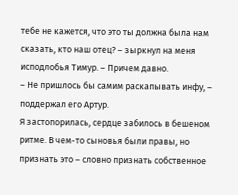тебе не кажется, что это ты должна была нам сказать, кто наш отец? – зыркнул на меня исподлобья Тимур. – Причем давно.
– Не пришлось бы самим раскапывать инфу, – поддержал его Артур.
Я застопорилась, сердце забилось в бешеном ритме. В чем-то сыновья были правы, но признать это – словно признать собственное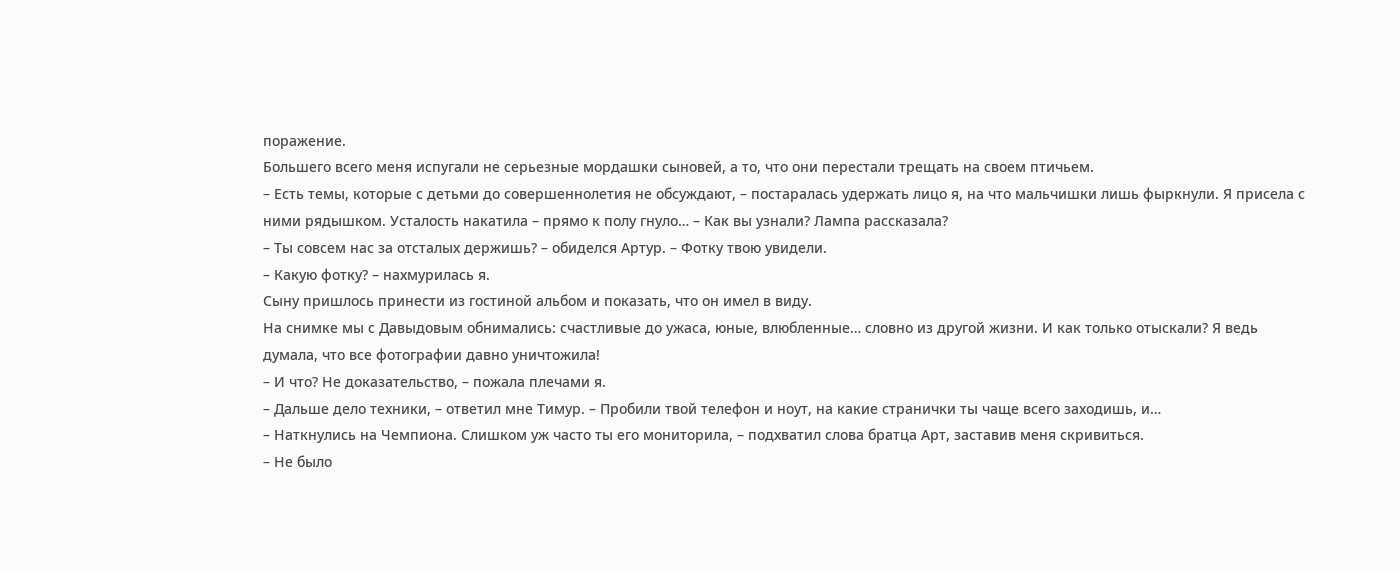поражение.
Большего всего меня испугали не серьезные мордашки сыновей, а то, что они перестали трещать на своем птичьем.
– Есть темы, которые с детьми до совершеннолетия не обсуждают, – постаралась удержать лицо я, на что мальчишки лишь фыркнули. Я присела с ними рядышком. Усталость накатила – прямо к полу гнуло… – Как вы узнали? Лампа рассказала?
– Ты совсем нас за отсталых держишь? – обиделся Артур. – Фотку твою увидели.
– Какую фотку? – нахмурилась я.
Сыну пришлось принести из гостиной альбом и показать, что он имел в виду.
На снимке мы с Давыдовым обнимались: счастливые до ужаса, юные, влюбленные… словно из другой жизни. И как только отыскали? Я ведь думала, что все фотографии давно уничтожила!
– И что? Не доказательство, – пожала плечами я.
– Дальше дело техники, – ответил мне Тимур. – Пробили твой телефон и ноут, на какие странички ты чаще всего заходишь, и…
– Наткнулись на Чемпиона. Слишком уж часто ты его мониторила, – подхватил слова братца Арт, заставив меня скривиться.
– Не было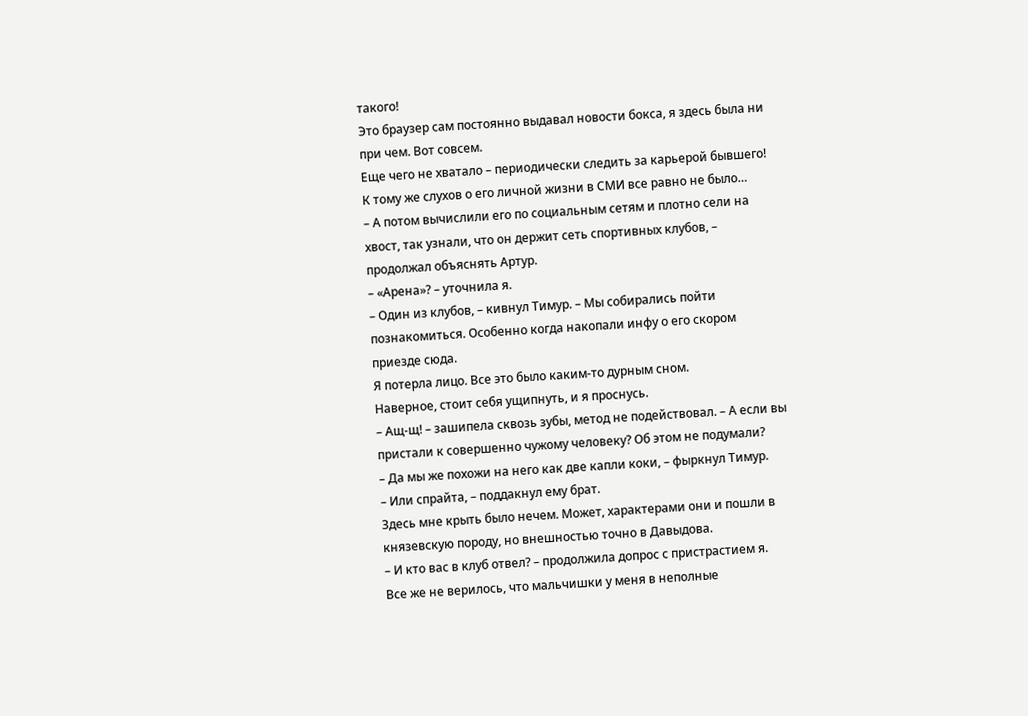такого!
Это браузер сам постоянно выдавал новости бокса, я здесь была ни при чем. Вот совсем.
Еще чего не хватало – периодически следить за карьерой бывшего! К тому же слухов о его личной жизни в СМИ все равно не было…
– А потом вычислили его по социальным сетям и плотно сели на хвост, так узнали, что он держит сеть спортивных клубов, – продолжал объяснять Артур.
– «Арена»? – уточнила я.
– Один из клубов, – кивнул Тимур. – Мы собирались пойти познакомиться. Особенно когда накопали инфу о его скором приезде сюда.
Я потерла лицо. Все это было каким-то дурным сном.
Наверное, стоит себя ущипнуть, и я проснусь.
– Ащ-щ! – зашипела сквозь зубы, метод не подействовал. – А если вы пристали к совершенно чужому человеку? Об этом не подумали?
– Да мы же похожи на него как две капли коки, – фыркнул Тимур.
– Или спрайта, – поддакнул ему брат.
Здесь мне крыть было нечем. Может, характерами они и пошли в князевскую породу, но внешностью точно в Давыдова.
– И кто вас в клуб отвел? – продолжила допрос с пристрастием я.
Все же не верилось, что мальчишки у меня в неполные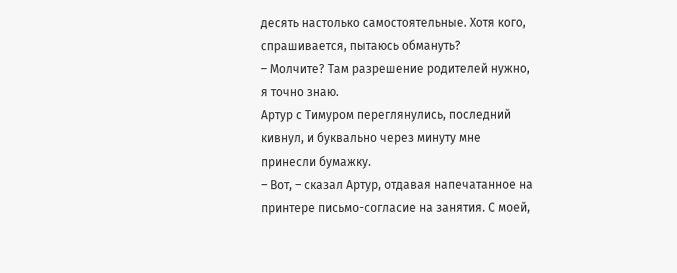десять настолько самостоятельные. Хотя кого, спрашивается, пытаюсь обмануть?
– Молчите? Там разрешение родителей нужно, я точно знаю.
Артур с Тимуром переглянулись, последний кивнул, и буквально через минуту мне принесли бумажку.
– Вот, – сказал Артур, отдавая напечатанное на принтере письмо-согласие на занятия. С моей,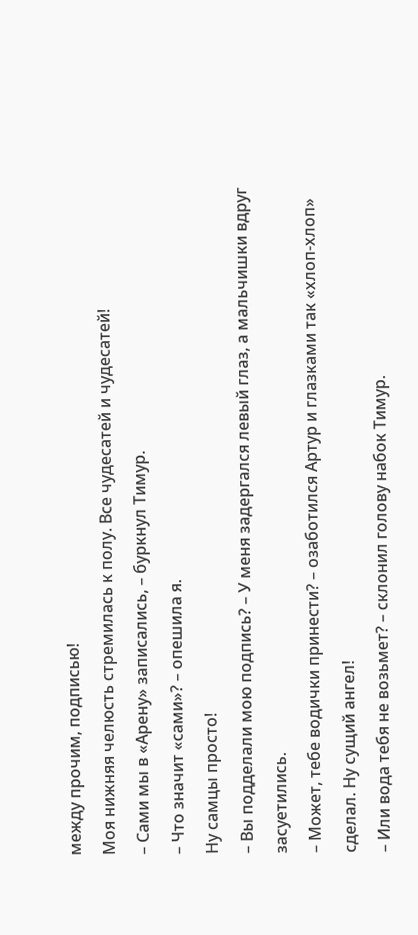между прочим, подписью!
Моя нижняя челюсть стремилась к полу. Все чудесатей и чудесатей!
– Сами мы в «Арену» записались, – буркнул Тимур.
– Что значит «сами»? – опешила я.
Ну самцы просто!
– Вы подделали мою подпись? – У меня задергался левый глаз, а мальчишки вдруг засуетились.
– Может, тебе водички принести? – озаботился Артур и глазками так «хлоп-хлоп» сделал. Ну сущий ангел!
– Или вода тебя не возьмет? – склонил голову набок Тимур.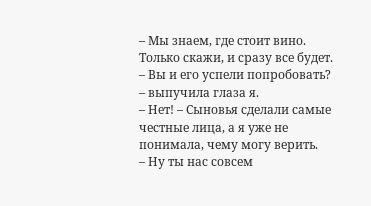– Мы знаем, где стоит вино. Только скажи, и сразу все будет.
– Вы и его успели попробовать? – выпучила глаза я.
– Нет! – Сыновья сделали самые честные лица, а я уже не понимала, чему могу верить.
– Ну ты нас совсем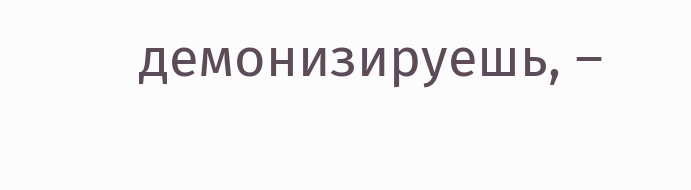демонизируешь, –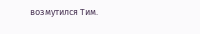возмутился Тим.